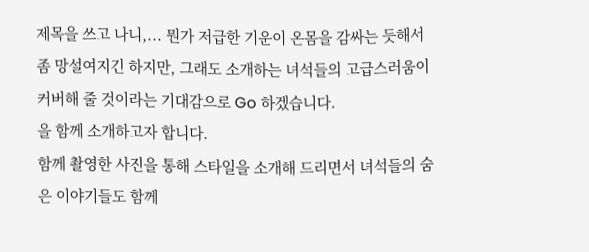제목을 쓰고 나니,... 뭔가 저급한 기운이 온몸을 감싸는 듯해서 좀 망설여지긴 하지만, 그래도 소개하는 녀석들의 고급스러움이 커버해 줄 것이라는 기대감으로 Go 하겠습니다.
을 함께 소개하고자 합니다.
함께 촬영한 사진을 통해 스타일을 소개해 드리면서 녀석들의 숨은 이야기들도 함께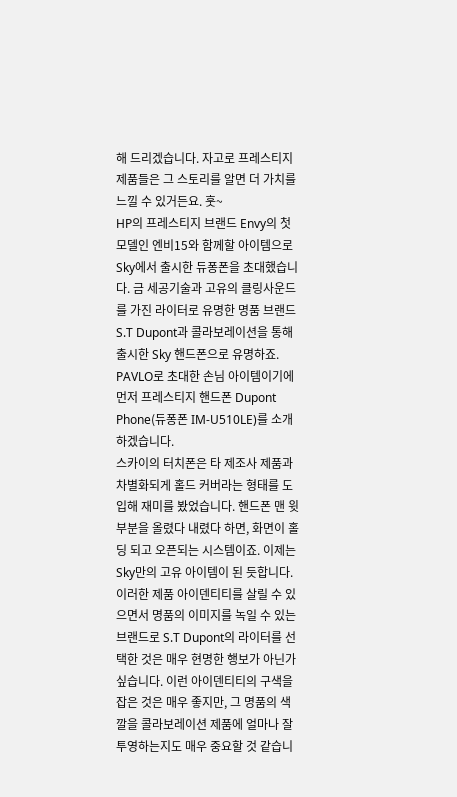해 드리겠습니다. 자고로 프레스티지 제품들은 그 스토리를 알면 더 가치를 느낄 수 있거든요. 훗~
HP의 프레스티지 브랜드 Envy의 첫 모델인 엔비15와 함께할 아이템으로 Sky에서 출시한 듀퐁폰을 초대했습니다. 금 세공기술과 고유의 클링사운드를 가진 라이터로 유명한 명품 브랜드 S.T Dupont과 콜라보레이션을 통해 출시한 Sky 핸드폰으로 유명하죠. PAVLO로 초대한 손님 아이템이기에 먼저 프레스티지 핸드폰 Dupont Phone(듀퐁폰 IM-U510LE)를 소개하겠습니다.
스카이의 터치폰은 타 제조사 제품과 차별화되게 홀드 커버라는 형태를 도입해 재미를 봤었습니다. 핸드폰 맨 윗부분을 올렸다 내렸다 하면, 화면이 홀딩 되고 오픈되는 시스템이죠. 이제는 Sky만의 고유 아이템이 된 듯합니다. 이러한 제품 아이덴티티를 살릴 수 있으면서 명품의 이미지를 녹일 수 있는 브랜드로 S.T Dupont의 라이터를 선택한 것은 매우 현명한 행보가 아닌가 싶습니다. 이런 아이덴티티의 구색을 잡은 것은 매우 좋지만, 그 명품의 색깔을 콜라보레이션 제품에 얼마나 잘 투영하는지도 매우 중요할 것 같습니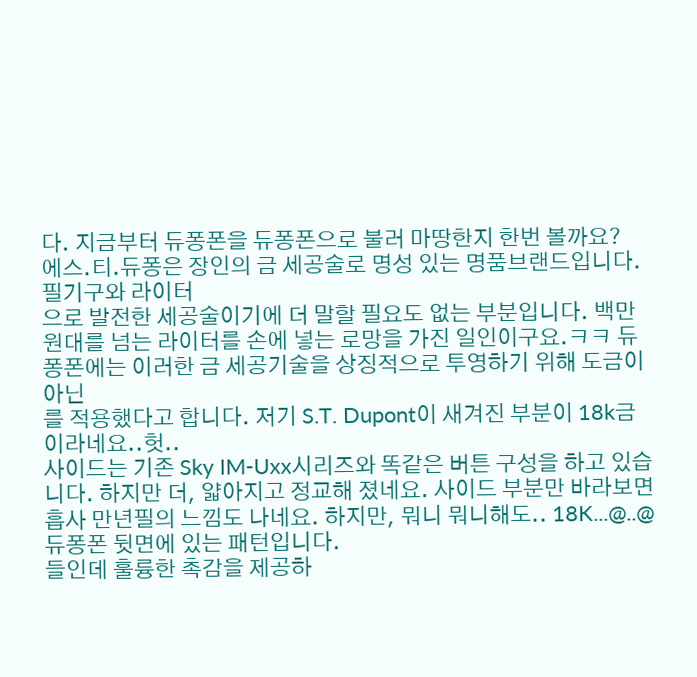다. 지금부터 듀퐁폰을 듀퐁폰으로 불러 마땅한지 한번 볼까요?
에스.티.듀퐁은 장인의 금 세공술로 명성 있는 명품브랜드입니다. 필기구와 라이터
으로 발전한 세공술이기에 더 말할 필요도 없는 부분입니다. 백만 원대를 넘는 라이터를 손에 넣는 로망을 가진 일인이구요.ㅋㅋ 듀퐁폰에는 이러한 금 세공기술을 상징적으로 투영하기 위해 도금이 아닌
를 적용했다고 합니다. 저기 S.T. Dupont이 새겨진 부분이 18k금이라네요..헛..
사이드는 기존 Sky IM-Uxx시리즈와 똑같은 버튼 구성을 하고 있습니다. 하지만 더, 얇아지고 정교해 졌네요. 사이드 부분만 바라보면 흡사 만년필의 느낌도 나네요. 하지만, 뭐니 뭐니해도.. 18K...@..@
듀퐁폰 뒷면에 있는 패턴입니다.
들인데 훌륭한 촉감을 제공하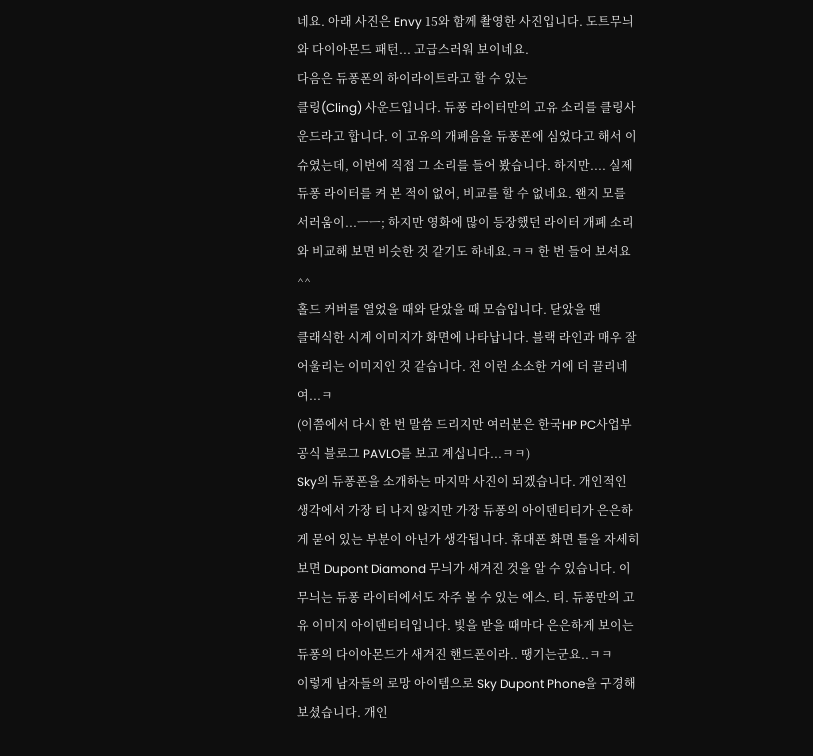네요. 아래 사진은 Envy 15와 함께 촬영한 사진입니다. 도트무늬와 다이아몬드 패턴... 고급스러워 보이네요.
다음은 듀퐁폰의 하이라이트라고 할 수 있는
클링(Cling) 사운드입니다. 듀퐁 라이터만의 고유 소리를 클링사운드라고 합니다. 이 고유의 개폐음을 듀퐁폰에 심었다고 해서 이슈였는데, 이번에 직접 그 소리를 들어 봤습니다. 하지만.... 실제 듀퐁 라이터를 켜 본 적이 없어, 비교를 할 수 없네요. 왠지 모를 서러움이...ㅡㅡ; 하지만 영화에 많이 등장했던 라이터 개폐 소리와 비교해 보면 비슷한 것 같기도 하네요.ㅋㅋ 한 번 들어 보셔요^^
홀드 커버를 열었을 때와 닫았을 때 모습입니다. 닫았을 땐
클래식한 시계 이미지가 화면에 나타납니다. 블랙 라인과 매우 잘 어울리는 이미지인 것 같습니다. 전 이런 소소한 거에 더 끌리네여...ㅋ
(이쯤에서 다시 한 번 말씀 드리지만 여러분은 한국HP PC사업부 공식 블로그 PAVLO를 보고 계십니다...ㅋㅋ)
Sky의 듀퐁폰을 소개하는 마지막 사진이 되겠습니다. 개인적인 생각에서 가장 티 나지 않지만 가장 듀퐁의 아이덴티티가 은은하게 묻어 있는 부분이 아닌가 생각됩니다. 휴대폰 화면 틀을 자세히 보면 Dupont Diamond 무늬가 새겨진 것을 알 수 있습니다. 이 무늬는 듀퐁 라이터에서도 자주 볼 수 있는 에스. 티. 듀퐁만의 고유 이미지 아이덴티티입니다. 빛을 받을 때마다 은은하게 보이는 듀퐁의 다이아몬드가 새겨진 핸드폰이라.. 땡기는군요..ㅋㅋ
이렇게 남자들의 로망 아이템으로 Sky Dupont Phone을 구경해 보셨습니다. 개인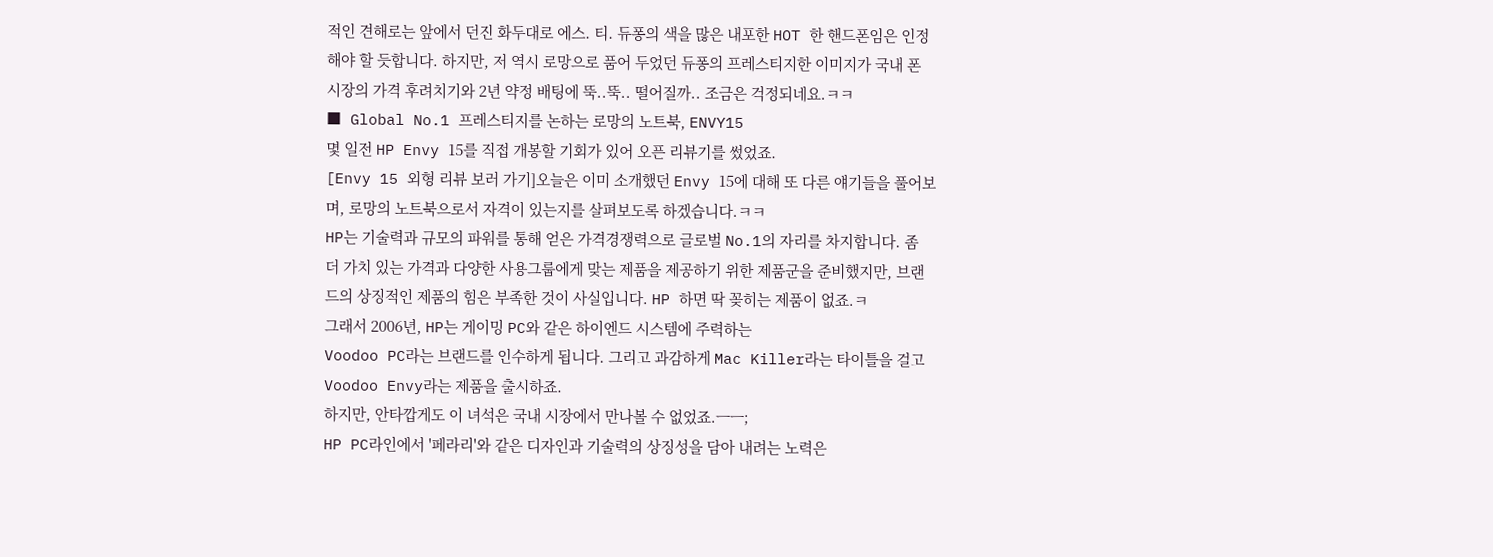적인 견해로는 앞에서 던진 화두대로 에스. 티. 듀퐁의 색을 많은 내포한 HOT 한 핸드폰임은 인정해야 할 듯합니다. 하지만, 저 역시 로망으로 품어 두었던 듀퐁의 프레스티지한 이미지가 국내 폰 시장의 가격 후려치기와 2년 약정 배팅에 뚝..뚝.. 떨어질까.. 조금은 걱정되네요.ㅋㅋ
■ Global No.1 프레스티지를 논하는 로망의 노트북, ENVY15
몇 일전 HP Envy 15를 직접 개봉할 기회가 있어 오픈 리뷰기를 썼었죠.
[Envy 15 외형 리뷰 보러 가기]오늘은 이미 소개했던 Envy 15에 대해 또 다른 얘기들을 풀어보며, 로망의 노트북으로서 자격이 있는지를 살펴보도록 하겠습니다.ㅋㅋ
HP는 기술력과 규모의 파워를 통해 얻은 가격경쟁력으로 글로벌 No.1의 자리를 차지합니다. 좀 더 가치 있는 가격과 다양한 사용그룹에게 맞는 제품을 제공하기 위한 제품군을 준비했지만, 브랜드의 상징적인 제품의 힘은 부족한 것이 사실입니다. HP 하면 딱 꽂히는 제품이 없죠.ㅋ
그래서 2006년, HP는 게이밍 PC와 같은 하이엔드 시스템에 주력하는
Voodoo PC라는 브랜드를 인수하게 됩니다. 그리고 과감하게 Mac Killer라는 타이틀을 걸고 Voodoo Envy라는 제품을 출시하죠.
하지만, 안타깝게도 이 녀석은 국내 시장에서 만나볼 수 없었죠.ㅡㅡ;
HP PC라인에서 '페라리'와 같은 디자인과 기술력의 상징성을 담아 내려는 노력은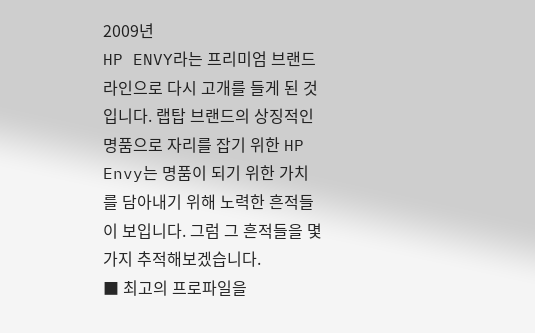2009년
HP ENVY라는 프리미엄 브랜드 라인으로 다시 고개를 들게 된 것입니다. 랩탑 브랜드의 상징적인 명품으로 자리를 잡기 위한 HP Envy는 명품이 되기 위한 가치를 담아내기 위해 노력한 흔적들이 보입니다. 그럼 그 흔적들을 몇 가지 추적해보겠습니다.
■ 최고의 프로파일을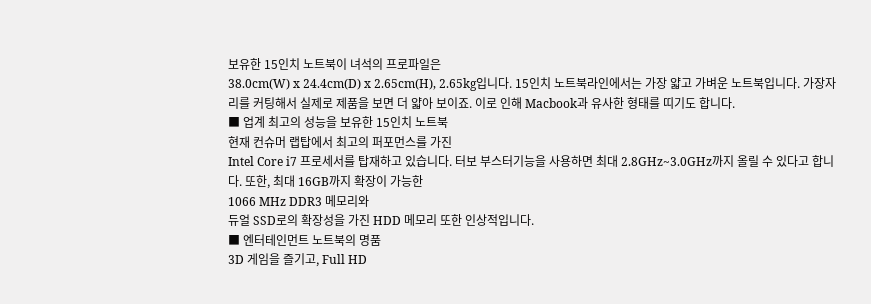보유한 15인치 노트북이 녀석의 프로파일은
38.0cm(W) x 24.4cm(D) x 2.65cm(H), 2.65kg입니다. 15인치 노트북라인에서는 가장 얇고 가벼운 노트북입니다. 가장자리를 커팅해서 실제로 제품을 보면 더 얇아 보이죠. 이로 인해 Macbook과 유사한 형태를 띠기도 합니다.
■ 업계 최고의 성능을 보유한 15인치 노트북
현재 컨슈머 랩탑에서 최고의 퍼포먼스를 가진
Intel Core i7 프로세서를 탑재하고 있습니다. 터보 부스터기능을 사용하면 최대 2.8GHz~3.0GHz까지 올릴 수 있다고 합니다. 또한, 최대 16GB까지 확장이 가능한
1066 MHz DDR3 메모리와
듀얼 SSD로의 확장성을 가진 HDD 메모리 또한 인상적입니다.
■ 엔터테인먼트 노트북의 명품
3D 게임을 즐기고, Full HD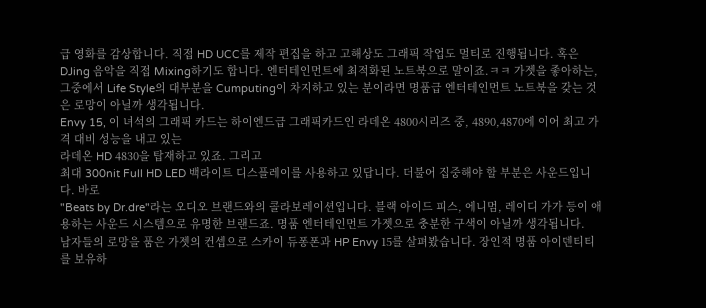급 영화를 감상합니다. 직접 HD UCC를 제작 편집을 하고 고해상도 그래픽 작업도 멀티로 진행됩니다. 혹은 DJing 음악을 직접 Mixing하기도 합니다. 엔터테인먼트에 최적화된 노트북으로 말이죠.ㅋㅋ 가젯을 좋아하는, 그중에서 Life Style의 대부분을 Cumputing이 차지하고 있는 분이라면 명품급 엔터테인먼트 노트북을 갖는 것은 로망이 아닐까 생각됩니다.
Envy 15, 이 녀석의 그래픽 카드는 하이엔드급 그래픽카드인 라데온 4800시리즈 중, 4890,4870에 이어 최고 가격 대비 성능을 내고 있는
라데온 HD 4830을 탑재하고 있죠. 그리고
최대 300nit Full HD LED 백라이트 디스플레이를 사용하고 있답니다. 더불어 집중해야 할 부분은 사운드입니다. 바로
"Beats by Dr.dre"라는 오디오 브랜드와의 콜라보레이션입니다. 블랙 아이드 피스, 에니멈, 레이디 가가 등이 애용하는 사운드 시스템으로 유명한 브랜드죠. 명품 엔터테인먼트 가젯으로 충분한 구색이 아닐까 생각됩니다.
남자들의 로망을 품은 가젯의 컨셉으로 스카이 듀퐁폰과 HP Envy 15를 살펴봤습니다. 장인적 명품 아이덴티티를 보유하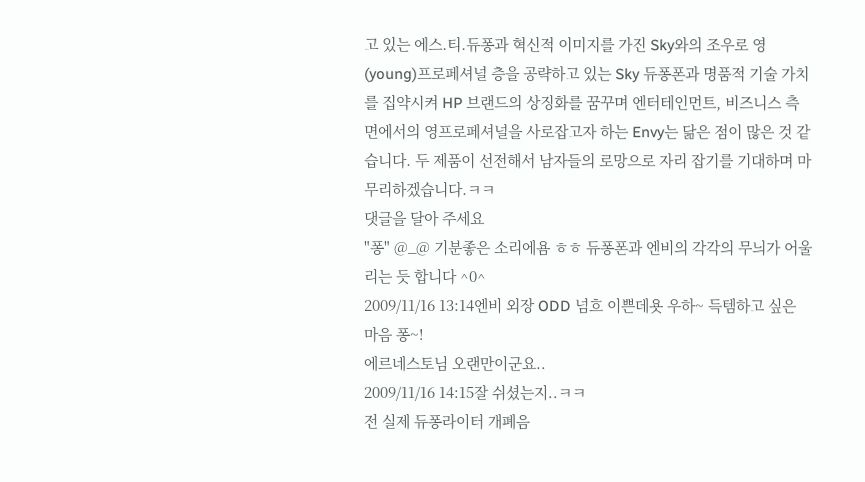고 있는 에스.티.듀퐁과 혁신적 이미지를 가진 Sky와의 조우로 영(young)프로페셔널 층을 공략하고 있는 Sky 듀퐁폰과 명품적 기술 가치를 집약시켜 HP 브랜드의 상징화를 꿈꾸며 엔터테인먼트, 비즈니스 측면에서의 영프로페셔널을 사로잡고자 하는 Envy는 닮은 점이 많은 것 같습니다. 두 제품이 선전해서 남자들의 로망으로 자리 잡기를 기대하며 마무리하겠습니다.ㅋㅋ
댓글을 달아 주세요
"퐁" @_@ 기분좋은 소리에욤 ㅎㅎ 듀퐁폰과 엔비의 각각의 무늬가 어울리는 듯 합니다 ^0^
2009/11/16 13:14엔비 외장 ODD 넘흐 이쁜데욧 우하~ 득템하고 싶은 마음 퐁~!
에르네스토님 오랜만이군요..
2009/11/16 14:15잘 쉬셨는지..ㅋㅋ
전 실제 듀퐁라이터 개폐음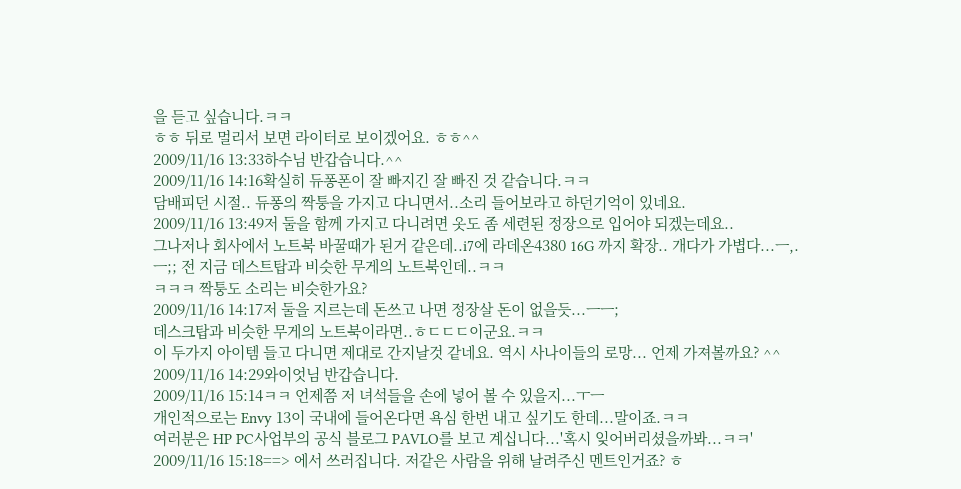을 듣고 싶습니다.ㅋㅋ
ㅎㅎ 뒤로 멀리서 보면 라이터로 보이겠어요. ㅎㅎ^^
2009/11/16 13:33하수님 반갑습니다.^^
2009/11/16 14:16확실히 듀퐁폰이 잘 빠지긴 잘 빠진 것 같습니다.ㅋㅋ
담배피던 시절.. 듀퐁의 짝퉁을 가지고 다니면서..소리 들어보라고 하던기억이 있네요.
2009/11/16 13:49저 둘을 함께 가지고 다니려면 옷도 좀 세련된 정장으로 입어야 되겠는데요..
그나저나 회사에서 노트북 바꿀때가 된거 같은데..i7에 라데온4380 16G 까지 확장.. 개다가 가볍다...ㅡ,.ㅡ;; 전 지금 데스트탑과 비슷한 무게의 노트북인데..ㅋㅋ
ㅋㅋㅋ 짝퉁도 소리는 비슷한가요?
2009/11/16 14:17저 둘을 지르는데 돈쓰고 나면 정장살 돈이 없을듯...ㅡㅡ;
데스크탑과 비슷한 무게의 노트북이라면..ㅎㄷㄷㄷ이군요.ㅋㅋ
이 두가지 아이템 들고 다니면 제대로 간지날것 같네요. 역시 사나이들의 로망... 언제 가져볼까요? ^^
2009/11/16 14:29와이엇님 반갑습니다.
2009/11/16 15:14ㅋㅋ 언제쯤 저 녀석들을 손에 넣어 볼 수 있을지...ㅜㅡ
개인적으로는 Envy 13이 국내에 들어온다면 욕심 한번 내고 싶기도 한데...말이죠.ㅋㅋ
여러분은 HP PC사업부의 공식 블로그 PAVLO를 보고 계십니다...'혹시 잊어버리셨을까봐...ㅋㅋ'
2009/11/16 15:18==> 에서 쓰러집니다. 저같은 사람을 위해 날려주신 멘트인거죠? ㅎ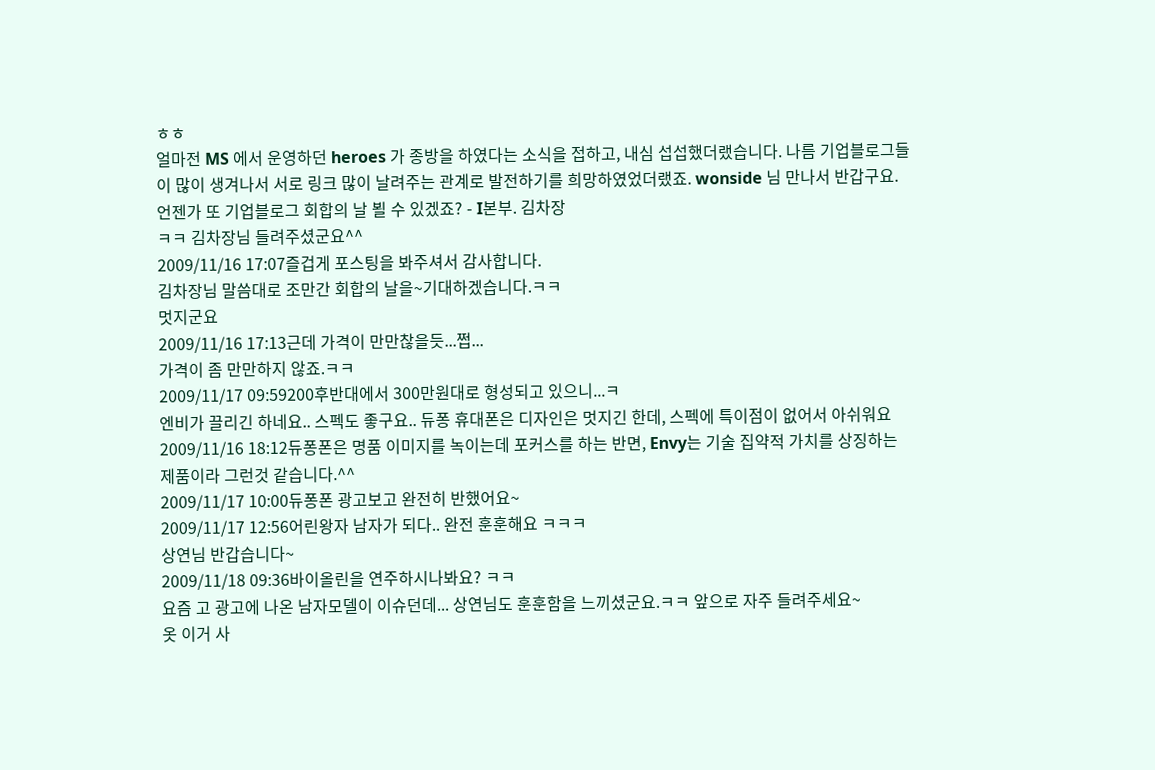ㅎㅎ
얼마전 MS 에서 운영하던 heroes 가 종방을 하였다는 소식을 접하고, 내심 섭섭했더랬습니다. 나름 기업블로그들이 많이 생겨나서 서로 링크 많이 날려주는 관계로 발전하기를 희망하였었더랬죠. wonside 님 만나서 반갑구요. 언젠가 또 기업블로그 회합의 날 뵐 수 있겠죠? - I본부. 김차장
ㅋㅋ 김차장님 들려주셨군요^^
2009/11/16 17:07즐겁게 포스팅을 봐주셔서 감사합니다.
김차장님 말씀대로 조만간 회합의 날을~기대하겠습니다.ㅋㅋ
멋지군요
2009/11/16 17:13근데 가격이 만만찮을듯...쩝...
가격이 좀 만만하지 않죠.ㅋㅋ
2009/11/17 09:59200후반대에서 300만원대로 형성되고 있으니...ㅋ
엔비가 끌리긴 하네요.. 스펙도 좋구요.. 듀퐁 휴대폰은 디자인은 멋지긴 한데, 스펙에 특이점이 없어서 아쉬워요
2009/11/16 18:12듀퐁폰은 명품 이미지를 녹이는데 포커스를 하는 반면, Envy는 기술 집약적 가치를 상징하는 제품이라 그런것 같습니다.^^
2009/11/17 10:00듀퐁폰 광고보고 완전히 반했어요~
2009/11/17 12:56어린왕자 남자가 되다.. 완전 훈훈해요 ㅋㅋㅋ
상연님 반갑습니다~
2009/11/18 09:36바이올린을 연주하시나봐요? ㅋㅋ
요즘 고 광고에 나온 남자모델이 이슈던데... 상연님도 훈훈함을 느끼셨군요.ㅋㅋ 앞으로 자주 들려주세요~
옷 이거 사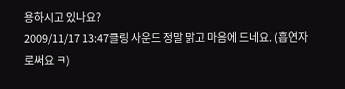용하시고 있나요?
2009/11/17 13:47클링 사운드 정말 맑고 마음에 드네요. (흡연자로써요 ㅋ)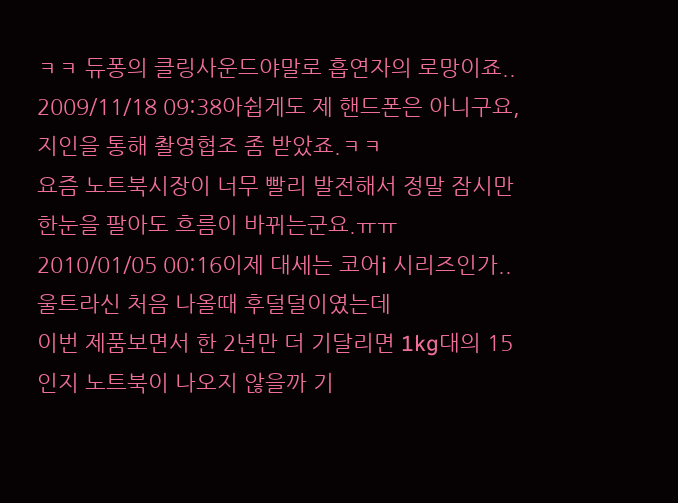ㅋㅋ 듀퐁의 클링사운드야말로 흡연자의 로망이죠..
2009/11/18 09:38아쉽게도 제 핸드폰은 아니구요, 지인을 통해 촬영협조 좀 받았죠.ㅋㅋ
요즘 노트북시장이 너무 빨리 발전해서 정말 잠시만 한눈을 팔아도 흐름이 바뀌는군요.ㅠㅠ
2010/01/05 00:16이제 대세는 코어i 시리즈인가.. 울트라신 처음 나올때 후덜덜이였는데
이번 제품보면서 한 2년만 더 기달리면 1kg대의 15인지 노트북이 나오지 않을까 기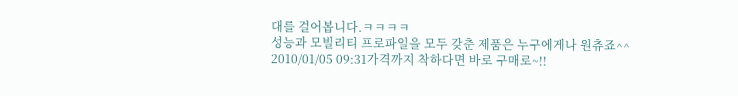대를 걸어봅니다.ㅋㅋㅋㅋ
성능과 모빌리티 프로파일을 모두 갖춘 제품은 누구에게나 원츄죠^^
2010/01/05 09:31가격까지 착하다면 바로 구매로~!!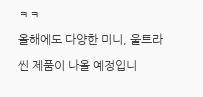ㅋㅋ
올해에도 다양한 미니, 울트라씬 제품이 나올 예정입니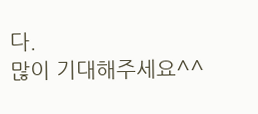다.
많이 기대해주세요^^